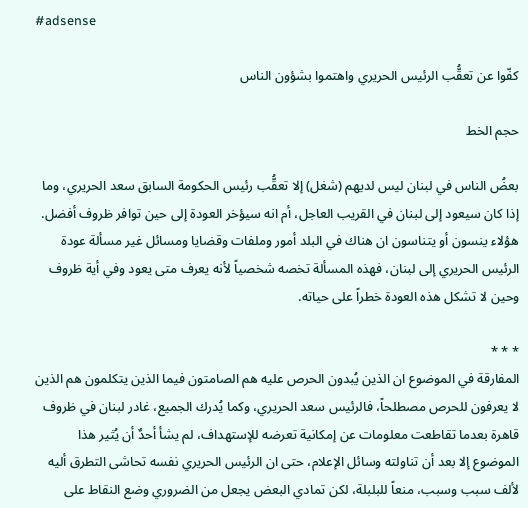#adsense

كفّوا عن تعقُّب الرئيس الحريري واهتموا بشؤون الناس

حجم الخط

بعضُ الناس في لبنان ليس لديهم (شغل) إلا تعقُّب رئيس الحكومة السابق سعد الحريري، وما إذا كان سيعود إلى لبنان في القريب العاجل، أم انه سيؤخر العودة إلى حين توافر ظروف أفضل.
هؤلاء ينسون أو يتناسون ان هناك في البلد أمور وملفات وقضايا ومسائل غير مسألة عودة الرئيس الحريري إلى لبنان، فهذه المسألة تخصه شخصياً لأنه يعرف متى يعود وفي أية ظروف وحين لا تشكل هذه العودة خطراً على حياته.

* * *
المفارقة في الموضوع ان الذين يُبدون الحرص عليه هم الصامتون فيما الذين يتكلمون هم الذين لا يعرفون للحرص مصطلحاً، فالرئيس سعد الحريري، وكما يُدرك الجميع، غادر لبنان في ظروف قاهرة بعدما تقاطعت معلومات عن إمكانية تعرضه للإستهداف، لم يشأ أحدٌ أن يُثير هذا الموضوع إلا بعد أن تناولته وسائل الإعلام، حتى ان الرئيس الحريري نفسه تحاشى التطرق أليه لألف سبب وسبب، منعاً للبلبلة، لكن تمادي البعض يجعل من الضروري وضع النقاط على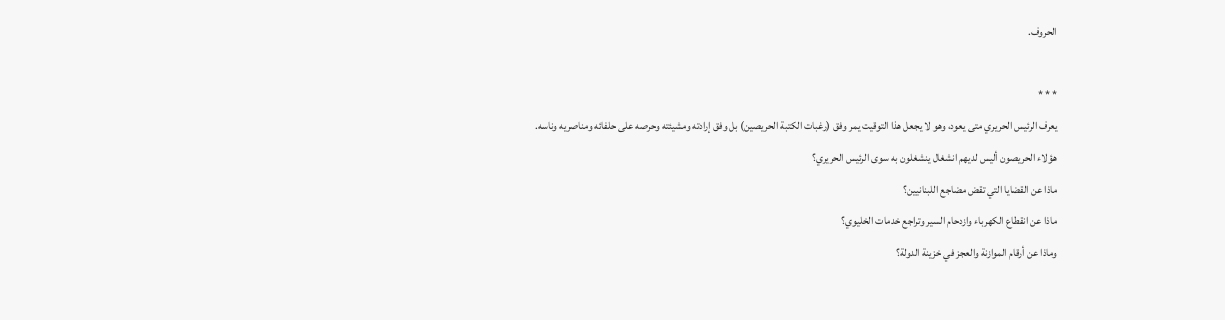الحروف.

* * *
يعرف الرئيس الحريري متى يعود، وهو لا يجعل هذا التوقيت يمر وفق (رغبات الكتبة الحريصين) بل وفق إرادته ومشيئته وحرصه على حلفائه ومناصريه وناسه.
هؤلاء الحريصون أليس لديهم انشغال ينشغلون به سوى الرئيس الحريري؟
ماذا عن القضايا التي تقض مضاجع اللبنانيين؟
ماذا عن انقطاع الكهرباء وازدحام السير وتراجع خدمات الخليوي؟
وماذا عن أرقام الموازنة والعجز في خزينة الدولة؟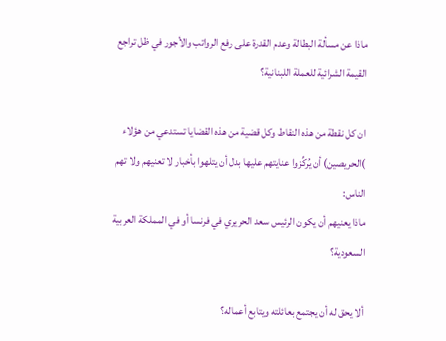ماذا عن مسألة البطالة وعدم القدرة على رفع الرواتب والأجور في ظل تراجع القيمة الشرائية للعملة اللبنانية؟

ان كل نقطة من هذه النقاط وكل قضية من هذه القضايا تستدعي من هؤلاء )الحريصين) أن يُركِّزوا عنايتهم عليها بدل أن يتلهوا بأخبار لا تعنيهم ولا تهم الناس:
ماذا يعنيهم أن يكون الرئيس سعد الحريري في فرنسا أو في المملكة العربية السعودية؟

ألا يحق له أن يجتمع بعائلته ويتابع أعماله؟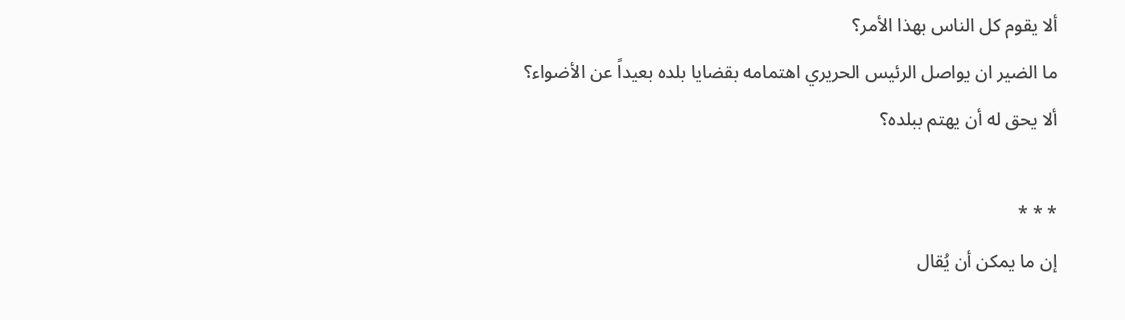ألا يقوم كل الناس بهذا الأمر؟
ما الضير ان يواصل الرئيس الحريري اهتمامه بقضايا بلده بعيداً عن الأضواء؟
ألا يحق له أن يهتم ببلده؟

* * *
إن ما يمكن أن يُقال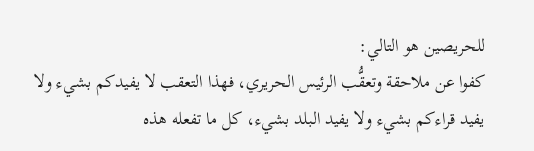للحريصين هو التالي:
كفوا عن ملاحقة وتعقُّب الرئيس الحريري، فهذا التعقب لا يفيدكم بشيء ولا يفيد قراءكم بشيء ولا يفيد البلد بشيء، كل ما تفعله هذه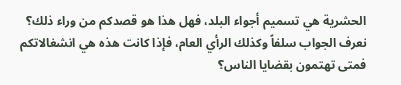الحشرية هي تسميم أجواء البلد، فهل هذا هو قصدكم من وراء ذلك؟
نعرف الجواب سلفاً وكذلك الرأي العام، فإذا كانت هذه هي انشغالاتكم فمتى تهتمون بقضايا الناس؟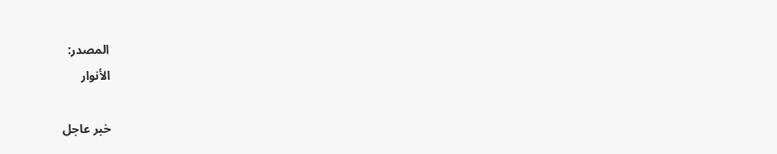المصدر:
الأنوار

خبر عاجل